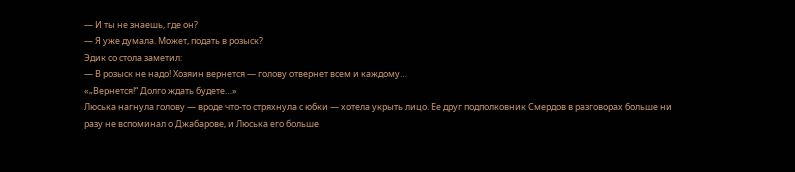— И ты не знаешь, где он?
— Я уже думала. Может, подать в розыск?
Эдик со стола заметил:
— В розыск не надо! Хозяин вернется — голову отвернет всем и каждому…
«„Вернется!“ Долго ждать будете…»
Люська нагнула голову — вроде что-то стряхнула с юбки — хотела укрыть лицо. Ее друг подполковник Смердов в разговорах больше ни разу не вспоминал о Джабарове, и Люська его больше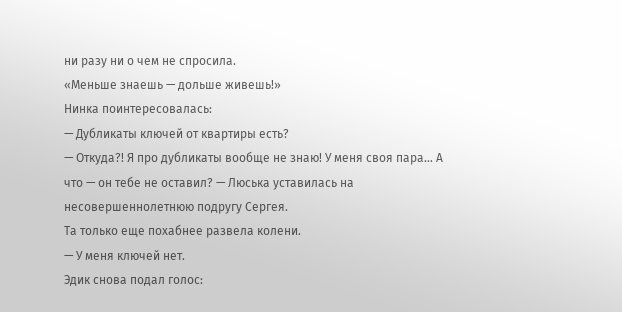ни разу ни о чем не спросила.
«Меньше знаешь — дольше живешь!»
Нинка поинтересовалась:
— Дубликаты ключей от квартиры есть?
— Откуда?! Я про дубликаты вообще не знаю! У меня своя пара… А что — он тебе не оставил? — Люська уставилась на несовершеннолетнюю подругу Сергея.
Та только еще похабнее развела колени.
— У меня ключей нет.
Эдик снова подал голос: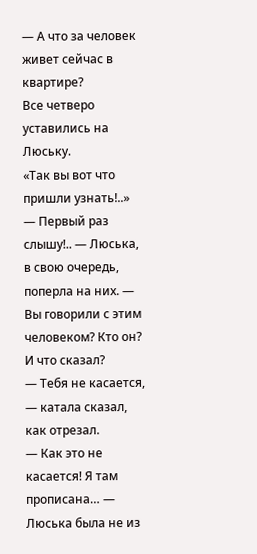— А что за человек живет сейчас в квартире?
Все четверо уставились на Люську.
«Так вы вот что пришли узнать!..»
— Первый раз слышу!.. — Люська, в свою очередь, поперла на них. — Вы говорили с этим человеком? Кто он? И что сказал?
— Тебя не касается, — катала сказал, как отрезал.
— Как это не касается! Я там прописана… — Люська была не из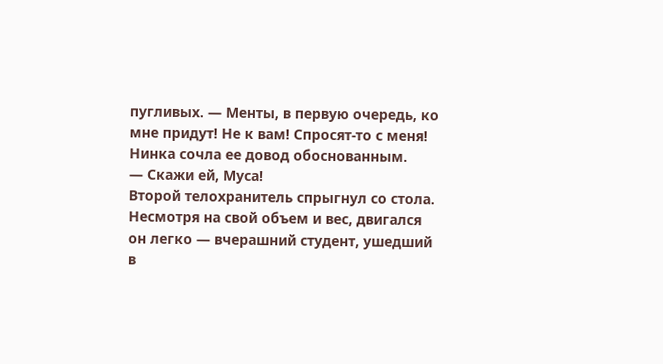пугливых. — Менты, в первую очередь, ко мне придут! Не к вам! Спросят-то с меня!
Нинка сочла ее довод обоснованным.
— Скажи ей, Муса!
Второй телохранитель спрыгнул со стола. Несмотря на свой объем и вес, двигался он легко — вчерашний студент, ушедший в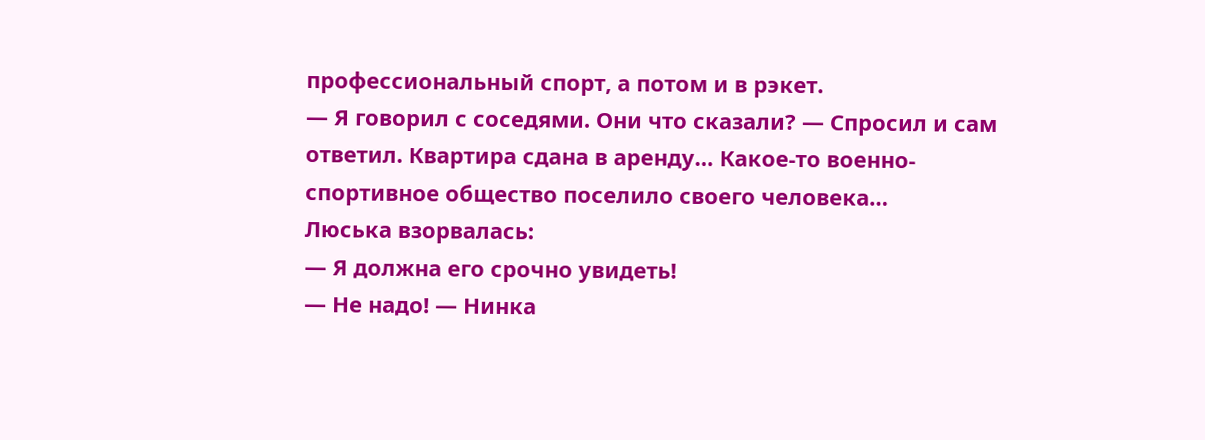профессиональный спорт, а потом и в рэкет.
— Я говорил с соседями. Они что сказали? — Спросил и сам ответил. Квартира сдана в аренду… Какое-то военно-спортивное общество поселило своего человека…
Люська взорвалась:
— Я должна его срочно увидеть!
— Не надо! — Нинка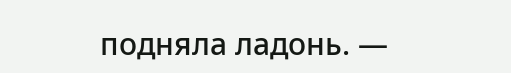подняла ладонь. —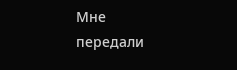Мне передали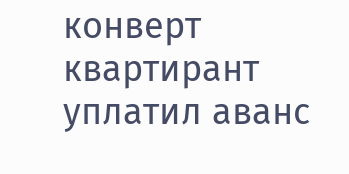конверт квартирант уплатил аванс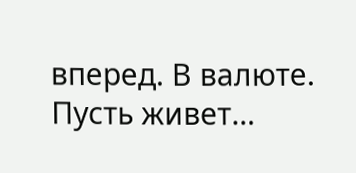вперед. В валюте. Пусть живет…